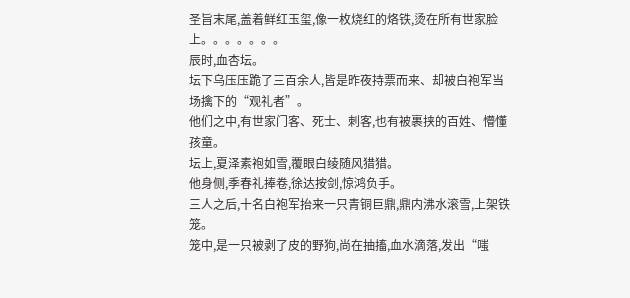圣旨末尾,盖着鲜红玉玺,像一枚烧红的烙铁,烫在所有世家脸上。。。。。。。
辰时,血杏坛。
坛下乌压压跪了三百余人,皆是昨夜持票而来、却被白袍军当场擒下的“观礼者”。
他们之中,有世家门客、死士、刺客,也有被裹挟的百姓、懵懂孩童。
坛上,夏泽素袍如雪,覆眼白绫随风猎猎。
他身侧,季春礼捧卷,徐达按剑,惊鸿负手。
三人之后,十名白袍军抬来一只青铜巨鼎,鼎内沸水滚雪,上架铁笼。
笼中,是一只被剥了皮的野狗,尚在抽搐,血水滴落,发出“嗤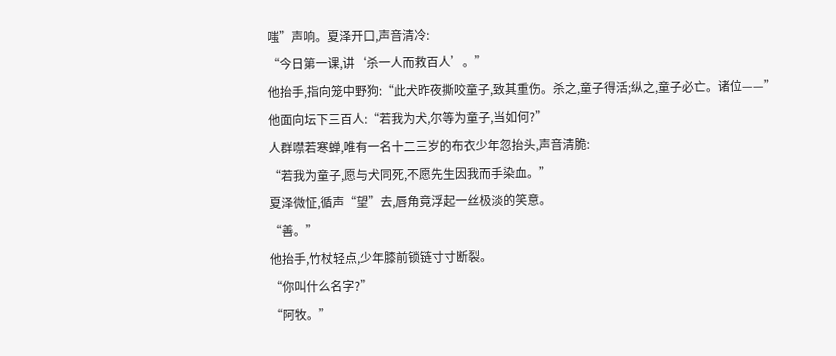嗤”声响。夏泽开口,声音清冷:
“今日第一课,讲‘杀一人而救百人’。”
他抬手,指向笼中野狗:“此犬昨夜撕咬童子,致其重伤。杀之,童子得活;纵之,童子必亡。诸位——”
他面向坛下三百人:“若我为犬,尔等为童子,当如何?”
人群噤若寒蝉,唯有一名十二三岁的布衣少年忽抬头,声音清脆:
“若我为童子,愿与犬同死,不愿先生因我而手染血。”
夏泽微怔,循声“望”去,唇角竟浮起一丝极淡的笑意。
“善。”
他抬手,竹杖轻点,少年膝前锁链寸寸断裂。
“你叫什么名字?”
“阿牧。”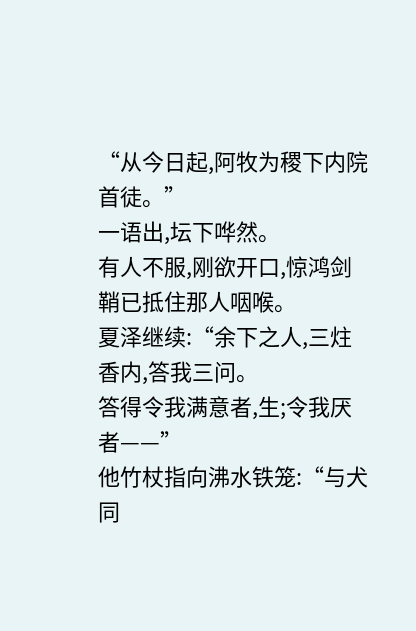“从今日起,阿牧为稷下内院首徒。”
一语出,坛下哗然。
有人不服,刚欲开口,惊鸿剑鞘已抵住那人咽喉。
夏泽继续:“余下之人,三炷香内,答我三问。
答得令我满意者,生;令我厌者——”
他竹杖指向沸水铁笼:“与犬同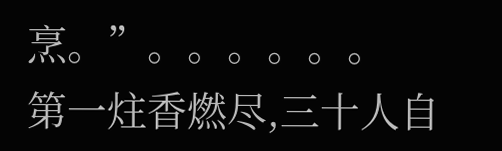烹。”。。。。。。
第一炷香燃尽,三十人自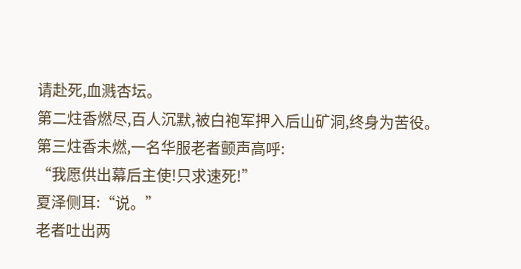请赴死,血溅杏坛。
第二炷香燃尽,百人沉默,被白袍军押入后山矿洞,终身为苦役。
第三炷香未燃,一名华服老者颤声高呼:
“我愿供出幕后主使!只求速死!”
夏泽侧耳:“说。”
老者吐出两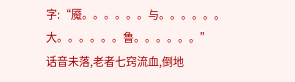字:“魇。。。。。。与。。。。。。大。。。。。。鲁。。。。。。”
话音未落,老者七窍流血,倒地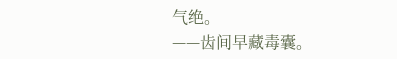气绝。
——齿间早藏毒囊。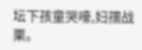坛下孩童哭嚎,妇孺战栗。